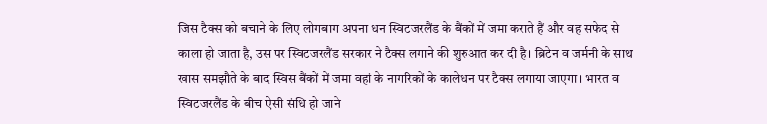जिस टैक्स को बचाने के लिए लोगबाग अपना धन स्विटजरलैंड के बैंकों में जमा कराते हैं और वह सफेद से काला हो जाता है, उस पर स्विटजरलैंड सरकार ने टैक्स लगाने की शुरुआत कर दी है। ब्रिटेन व जर्मनी के साथ खास समझौते के बाद स्विस बैंकों में जमा वहां के नागरिकों के कालेधन पर टैक्स लगाया जाएगा। भारत व स्विटजरलैंड के बीच ऐसी संधि हो जाने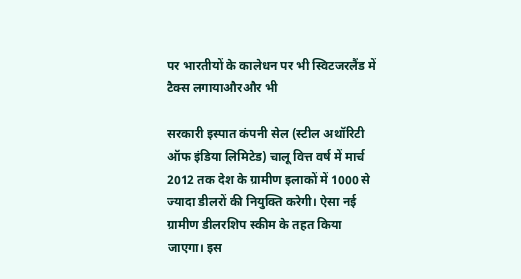पर भारतीयों के कालेधन पर भी स्विटजरलैंड में टैक्स लगायाऔरऔर भी

सरकारी इस्पात कंपनी सेल (स्टील अथॉरिटी ऑफ इंडिया लिमिटेड) चालू वित्त वर्ष में मार्च 2012 तक देश के ग्रामीण इलाकों में 1000 से ज्यादा डीलरों की नियुक्ति करेगी। ऐसा नई ग्रामीण डीलरशिप स्कीम के तहत किया जाएगा। इस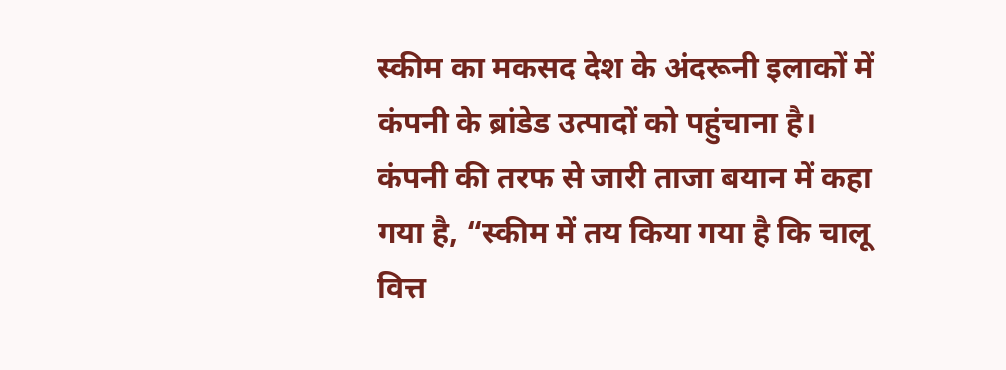स्कीम का मकसद देश के अंदरूनी इलाकों में कंपनी के ब्रांडेड उत्पादों को पहुंचाना है। कंपनी की तरफ से जारी ताजा बयान में कहा गया है, “स्कीम में तय किया गया है कि चालू वित्त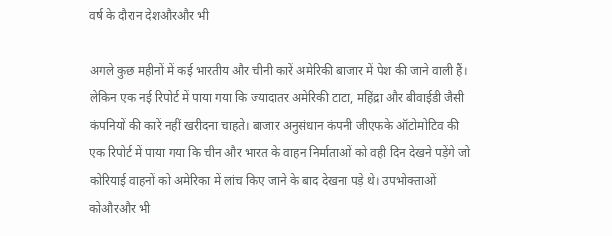वर्ष के दौरान देशऔरऔर भी

अगले कुछ महीनों में कई भारतीय और चीनी कारें अमेरिकी बाजार में पेश की जाने वाली हैं। लेकिन एक नई रिपोर्ट में पाया गया कि ज्यादातर अमेरिकी टाटा, महिंद्रा और बीवाईडी जैसी कंपनियों की कारें नहीं खरीदना चाहते। बाजार अनुसंधान कंपनी जीएफके ऑटोमोटिव की एक रिपोर्ट में पाया गया कि चीन और भारत के वाहन निर्माताओं को वही दिन देखने पड़ेंगे जो कोरियाई वाहनों को अमेरिका में लांच किए जाने के बाद देखना पड़े थे। उपभोक्ताओं कोऔरऔर भी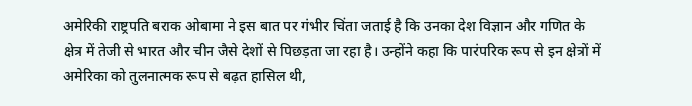अमेरिकी राष्ट्रपति बराक ओबामा ने इस बात पर गंभीर चिंता जताई है कि उनका देश विज्ञान और गणित के क्षेत्र में तेजी से भारत और चीन जैसे देशों से पिछड़ता जा रहा है। उन्होंने कहा कि पारंपरिक रूप से इन क्षेत्रों में अमेरिका को तुलनात्मक रूप से बढ़त हासिल थी,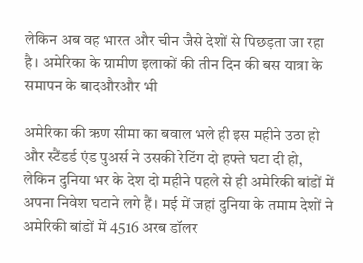लेकिन अब वह भारत और चीन जैसे देशों से पिछड़ता जा रहा है। अमेरिका के ग्रामीण इलाकों की तीन दिन की बस यात्रा के समापन के बादऔरऔर भी

अमेरिका की ऋण सीमा का बवाल भले ही इस महीने उठा हो और स्टैंडर्ड एंड पुअर्स ने उसकी रेटिंग दो हफ्ते घटा दी हो, लेकिन दुनिया भर के देश दो महीने पहले से ही अमेरिकी बांडों में अपना निवेश घटाने लगे हैं। मई में जहां दुनिया के तमाम देशों ने अमेरिकी बांडों में 4516 अरब डॉलर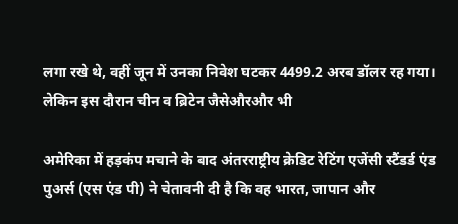लगा रखे थे, वहीं जून में उनका निवेश घटकर 4499.2 अरब डॉलर रह गया। लेकिन इस दौरान चीन व ब्रिटेन जैसेऔरऔर भी

अमेरिका में हड़कंप मचाने के बाद अंतरराष्ट्रीय क्रेडिट रेटिंग एजेंसी स्टैंडर्ड एंड पुअर्स (एस एंड पी) ने चेतावनी दी है कि वह भारत, जापान और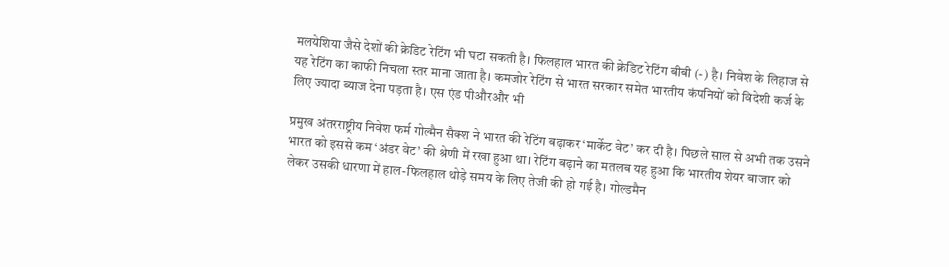मलयेशिया जैसे देशों की क्रेडिट रेटिंग भी घटा सकती है। फिलहाल भारत की क्रेडिट रेटिंग बीबी (-) है। निवेश के लिहाज से यह रेटिंग का काफी निचला स्तर माना जाता है। कमजोर रेटिंग से भारत सरकार समेत भारतीय कंपनियों को विदेशी कर्ज के लिए ज्यादा ब्याज देना पड़ता है। एस एंड पीऔरऔर भी

प्रमुख अंतरराष्ट्रीय निवेश फर्म गोल्मैन सैक्श ने भारत की रेटिंग बढ़ाकर ‘मार्केट वेट’ कर दी है। पिछले साल से अभी तक उसने भारत को इससे कम ‘अंडर वेट’ की श्रेणी में रखा हुआ था। रेटिंग बढ़ाने का मतलब यह हुआ कि भारतीय शेयर बाजार को लेकर उसकी धारणा में हाल-फिलहाल थोड़े समय के लिए तेजी की हो गई है। गोल्डमैन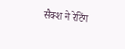सैक्श ने रेटिंग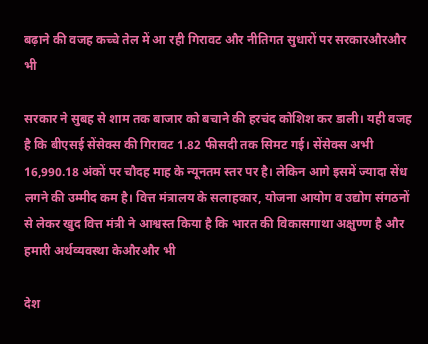बढ़ाने की वजह कच्चे तेल में आ रही गिरावट और नीतिगत सुधारों पर सरकारऔरऔर भी

सरकार ने सुबह से शाम तक बाजार को बचाने की हरचंद कोशिश कर डाली। यही वजह है कि बीएसई सेंसेक्स की गिरावट 1.82 फीसदी तक सिमट गई। सेंसेक्स अभी 16,990.18 अंकों पर चौदह माह के न्यूनतम स्तर पर है। लेकिन आगे इसमें ज्यादा सेंध लगने की उम्मीद कम है। वित्त मंत्रालय के सलाहकार, योजना आयोग व उद्योग संगठनों से लेकर खुद वित्त मंत्री ने आश्वस्त किया है कि भारत की विकासगाथा अक्षुण्ण है और हमारी अर्थव्यवस्था केऔरऔर भी

देश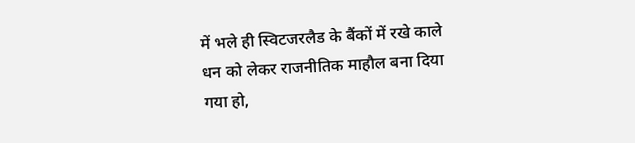में भले ही स्विटजरलैड के बैंकों में रखे काले धन को लेकर राजनीतिक माहौल बना दिया गया हो,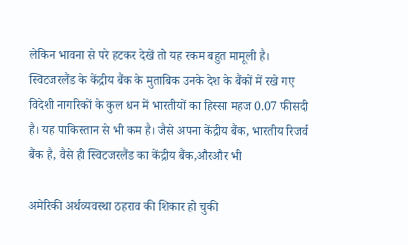लेकिन भावना से परे हटकर देखें तो यह रकम बहुत मामूली है। स्विटजरलैंड के केंद्रीय बैंक के मुताबिक उनके देश के बैंकों में रखे गए विदेशी नागरिकों के कुल धन में भारतीयों का हिस्सा महज 0.07 फीसदी है। यह पाकिस्तान से भी कम है। जैसे अपना केंद्रीय बैंक, भारतीय रिजर्व बैंक है, वैसे ही स्विटजरलैंड का केंद्रीय बैंक,औरऔर भी

अमेरिकी अर्थव्यवस्था ठहराव की शिकार हो चुकी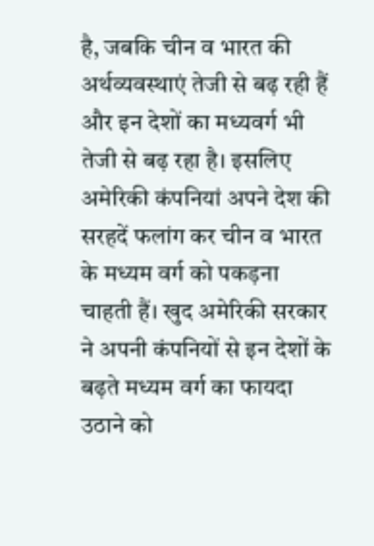है, जबकि चीन व भारत की अर्थव्यवस्थाएं तेजी से बढ़ रही हैं और इन देशों का मध्यवर्ग भी तेजी से बढ़ रहा है। इसलिए अमेरिकी कंपनियां अपने देश की सरहदें फलांग कर चीन व भारत के मध्यम वर्ग को पकड़ना चाहती हैं। खुद अमेरिकी सरकार ने अपनी कंपनियों से इन देशों के बढ़ते मध्यम वर्ग का फायदा उठाने को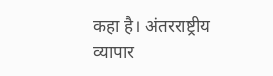कहा है। अंतरराष्ट्रीय व्यापार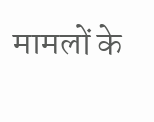मामलों के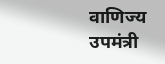वाणिज्य उपमंत्री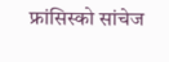फ्रांसिस्को सांचेज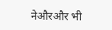नेऔरऔर भी